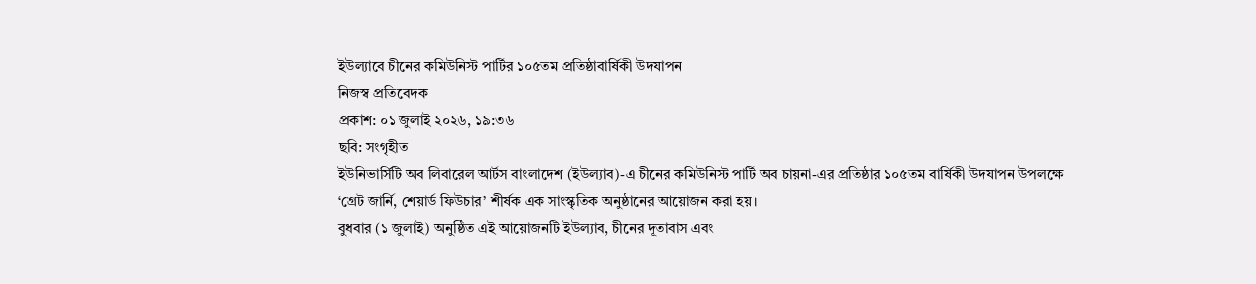ইউল্যাবে চীনের কমিউনিস্ট পার্টির ১০৫তম প্রতিষ্ঠাবার্ষিকী উদযাপন
নিজস্ব প্রতিবেদক
প্রকাশ: ০১ জুলাই ২০২৬, ১৯:৩৬
ছবি: সংগৃহীত
ইউনিভার্সিটি অব লিবারেল আর্টস বাংলাদেশ (ইউল্যাব)-এ চীনের কমিউনিস্ট পার্টি অব চায়না-এর প্রতিষ্ঠার ১০৫তম বার্ষিকী উদযাপন উপলক্ষে ‘গ্রেট জার্নি, শেয়ার্ড ফিউচার’ শীর্ষক এক সাংস্কৃতিক অনুষ্ঠানের আয়োজন করা হয়।
বুধবার (১ জুলাই) অনুষ্ঠিত এই আয়োজনটি ইউল্যাব, চীনের দূতাবাস এবং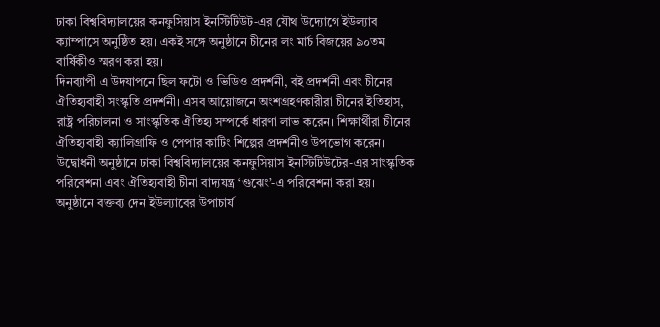ঢাকা বিশ্ববিদ্যালয়ের কনফুসিয়াস ইনস্টিটিউট-এর যৌথ উদ্যোগে ইউল্যাব ক্যাম্পাসে অনুষ্ঠিত হয়। একই সঙ্গে অনুষ্ঠানে চীনের লং মার্চ বিজয়ের ৯০তম বার্ষিকীও স্মরণ করা হয়।
দিনব্যাপী এ উদযাপনে ছিল ফটো ও ভিডিও প্রদর্শনী, বই প্রদর্শনী এবং চীনের ঐতিহ্যবাহী সংস্কৃতি প্রদর্শনী। এসব আয়োজনে অংশগ্রহণকারীরা চীনের ইতিহাস, রাষ্ট্র পরিচালনা ও সাংস্কৃতিক ঐতিহ্য সম্পর্কে ধারণা লাভ করেন। শিক্ষার্থীরা চীনের ঐতিহ্যবাহী ক্যালিগ্রাফি ও পেপার কাটিং শিল্পের প্রদর্শনীও উপভোগ করেন।
উদ্বোধনী অনুষ্ঠানে ঢাকা বিশ্ববিদ্যালয়ের কনফুসিয়াস ইনস্টিটিউটের-এর সাংস্কৃতিক পরিবেশনা এবং ঐতিহ্যবাহী চীনা বাদ্যযন্ত্র ‘গুঝেং’-এ পরিবেশনা করা হয়।
অনুষ্ঠানে বক্তব্য দেন ইউল্যাবের উপাচার্য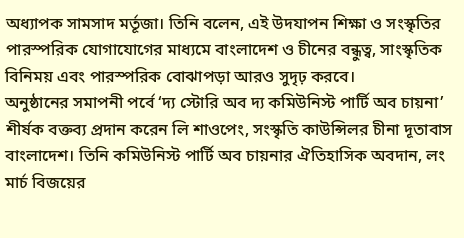অধ্যাপক সামসাদ মর্তূজা। তিনি বলেন, এই উদযাপন শিক্ষা ও সংস্কৃতির পারস্পরিক যোগাযোগের মাধ্যমে বাংলাদেশ ও চীনের বন্ধুত্ব, সাংস্কৃতিক বিনিময় এবং পারস্পরিক বোঝাপড়া আরও সুদৃঢ় করবে।
অনুষ্ঠানের সমাপনী পর্বে ‘দ্য স্টোরি অব দ্য কমিউনিস্ট পার্টি অব চায়না’ শীর্ষক বক্তব্য প্রদান করেন লি শাওপেং, সংস্কৃতি কাউন্সিলর চীনা দূতাবাস বাংলাদেশ। তিনি কমিউনিস্ট পার্টি অব চায়নার ঐতিহাসিক অবদান, লং মার্চ বিজয়ের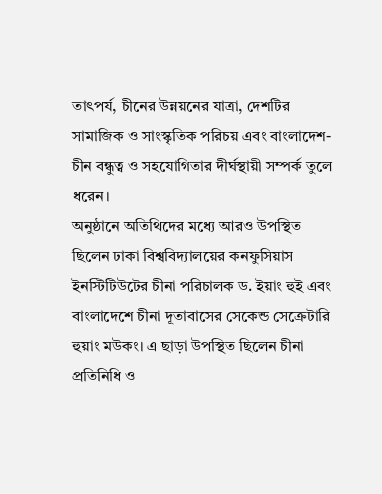তাৎপর্য, চীনের উন্নয়নের যাত্রা, দেশটির সামাজিক ও সাংস্কৃতিক পরিচয় এবং বাংলাদেশ-চীন বন্ধুত্ব ও সহযোগিতার দীর্ঘস্থায়ী সম্পর্ক তুলে ধরেন।
অনুষ্ঠানে অতিথিদের মধ্যে আরও উপস্থিত ছিলেন ঢাকা বিশ্ববিদ্যালয়ের কনফুসিয়াস ইনস্টিটিউটের চীনা পরিচালক ড. ইয়াং হুই এবং বাংলাদেশে চীনা দূতাবাসের সেকেন্ড সেক্রেটারি হুয়াং মউকং। এ ছাড়া উপস্থিত ছিলেন চীনা প্রতিনিধি ও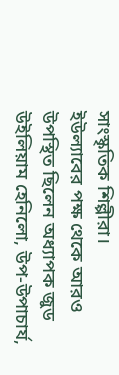সাংস্কৃতিক শিল্পীরা।
ইউল্যাবের পক্ষ থেকে আরও উপস্থিত ছিলেন অধ্যাপক জুড উইলিয়াম হেনিলো, উপ-উপাচার্য,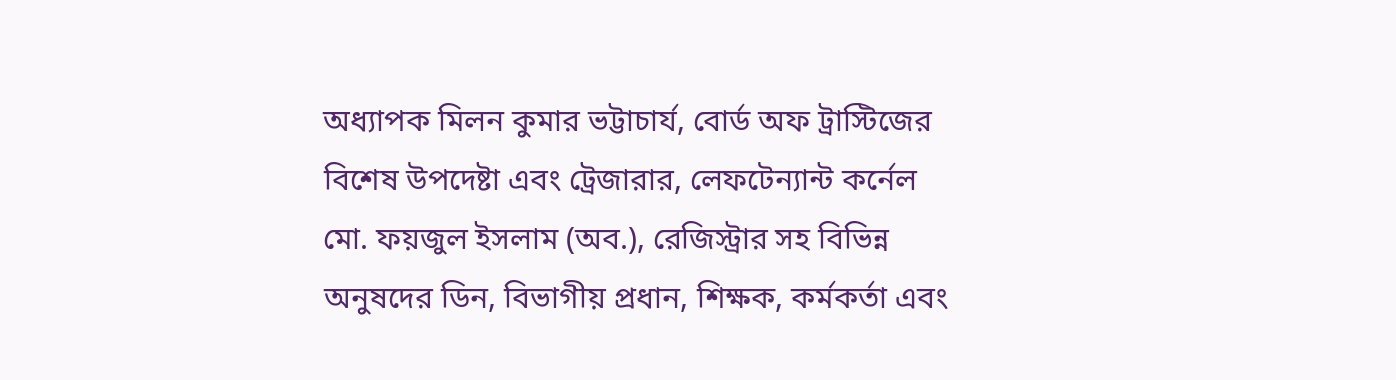অধ্যাপক মিলন কুমার ভট্টাচার্য, বোর্ড অফ ট্রাস্টিজের বিশেষ উপদেষ্টা এবং ট্রেজারার, লেফটেন্যান্ট কর্নেল মো. ফয়জুল ইসলাম (অব.), রেজিস্ট্রার সহ বিভিন্ন অনুষদের ডিন, বিভাগীয় প্রধান, শিক্ষক, কর্মকর্তা এবং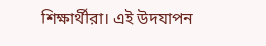শিক্ষার্থীরা। এই উদযাপন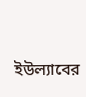ইউল্যাবের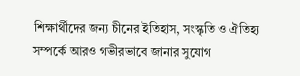শিক্ষার্থীদের জন্য চীনের ইতিহাস, সংস্কৃতি ও ঐতিহ্য সম্পর্কে আরও গভীরভাবে জানার সুযোগ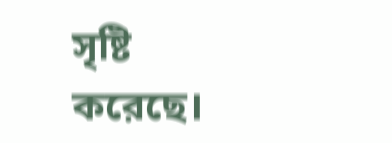সৃষ্টি করেছে।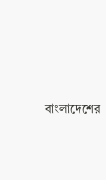বাংলাদেশের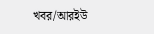খবর/আরইউ